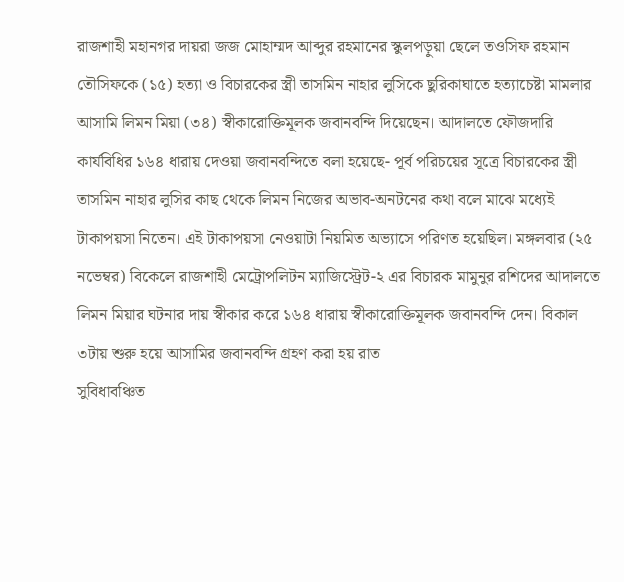রাজশাহী মহানগর দায়রা জজ মোহাম্মদ আব্দুর রহমানের স্কুলপড়ুয়া ছেলে তওসিফ রহমান তৌসিফকে (১৫) হত্যা ও বিচারকের স্ত্রী তাসমিন নাহার লুসিকে ছুরিকাঘাতে হত্যাচেষ্টা মামলার আসামি লিমন মিয়া (৩৪) স্বীকারোক্তিমূলক জবানবন্দি দিয়েছেন। আদালতে ফৌজদারি কার্যবিধির ১৬৪ ধারায় দেওয়া জবানবন্দিতে বলা হয়েছে- পূর্ব পরিচয়ের সূত্রে বিচারকের স্ত্রী তাসমিন নাহার লুসির কাছ থেকে লিমন নিজের অভাব-অনটনের কথা বলে মাঝে মধ্যেই টাকাপয়সা নিতেন। এই টাকাপয়সা নেওয়াটা নিয়মিত অভ্যাসে পরিণত হয়েছিল। মঙ্গলবার (২৫ নভেম্বর) বিকেলে রাজশাহী মেট্রোপলিটন ম্যাজিস্ট্রেট-২ এর বিচারক মামুনুর রশিদের আদালতে লিমন মিয়ার ঘটনার দায় স্বীকার করে ১৬৪ ধারায় স্বীকারোক্তিমূলক জবানবন্দি দেন। বিকাল ৩টায় শুরু হয়ে আসামির জবানবন্দি গ্রহণ করা হয় রাত
সুবিধাবঞ্চিত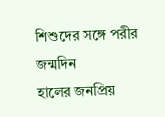শিশুদের সঙ্গে পরীর জন্মদিন
হালের জনপ্রিয়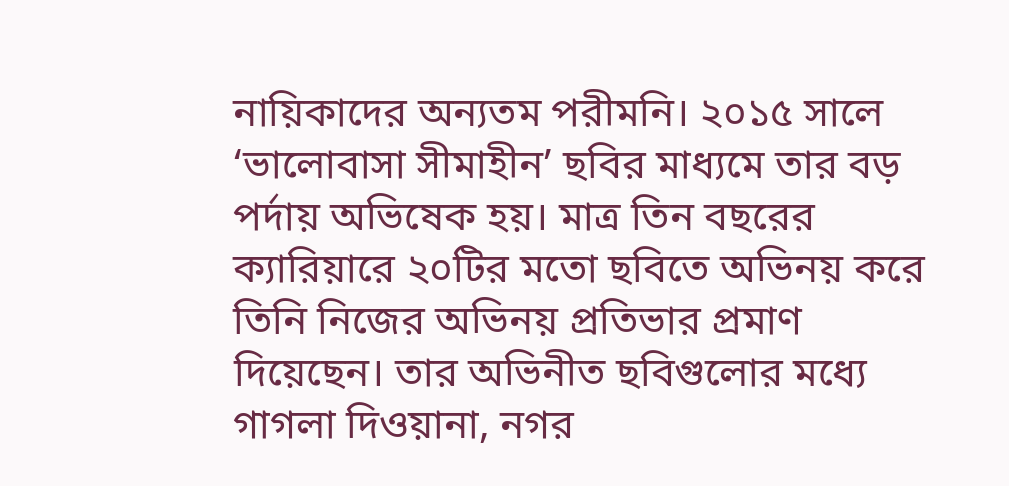নায়িকাদের অন্যতম পরীমনি। ২০১৫ সালে ‘ভালোবাসা সীমাহীন’ ছবির মাধ্যমে তার বড় পর্দায় অভিষেক হয়। মাত্র তিন বছরের ক্যারিয়ারে ২০টির মতো ছবিতে অভিনয় করে তিনি নিজের অভিনয় প্রতিভার প্রমাণ দিয়েছেন। তার অভিনীত ছবিগুলোর মধ্যে গাগলা দিওয়ানা, নগর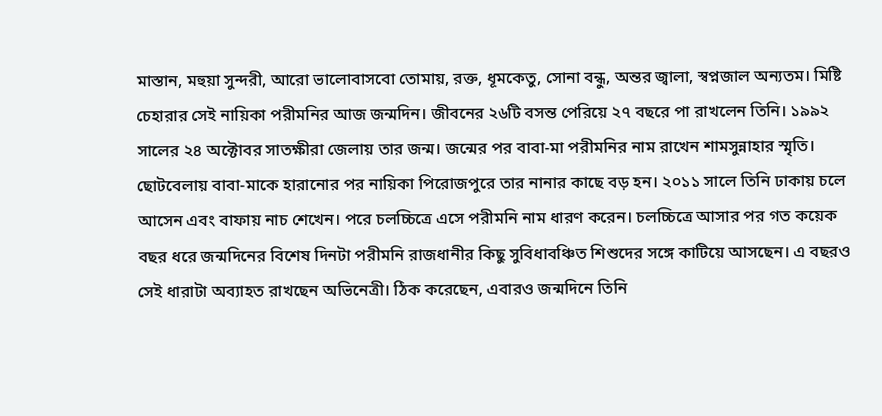মাস্তান, মহুয়া সুন্দরী, আরো ভালোবাসবো তোমায়, রক্ত, ধূমকেতু, সোনা বন্ধু, অন্তর জ্বালা, স্বপ্নজাল অন্যতম। মিষ্টি চেহারার সেই নায়িকা পরীমনির আজ জন্মদিন। জীবনের ২৬টি বসন্ত পেরিয়ে ২৭ বছরে পা রাখলেন তিনি। ১৯৯২ সালের ২৪ অক্টোবর সাতক্ষীরা জেলায় তার জন্ম। জন্মের পর বাবা-মা পরীমনির নাম রাখেন শামসুন্নাহার স্মৃতি।
ছোটবেলায় বাবা-মাকে হারানোর পর নায়িকা পিরোজপুরে তার নানার কাছে বড় হন। ২০১১ সালে তিনি ঢাকায় চলে আসেন এবং বাফায় নাচ শেখেন। পরে চলচ্চিত্রে এসে পরীমনি নাম ধারণ করেন। চলচ্চিত্রে আসার পর গত কয়েক বছর ধরে জন্মদিনের বিশেষ দিনটা পরীমনি রাজধানীর কিছু সুবিধাবঞ্চিত শিশুদের সঙ্গে কাটিয়ে আসছেন। এ বছরও সেই ধারাটা অব্যাহত রাখছেন অভিনেত্রী। ঠিক করেছেন, এবারও জন্মদিনে তিনি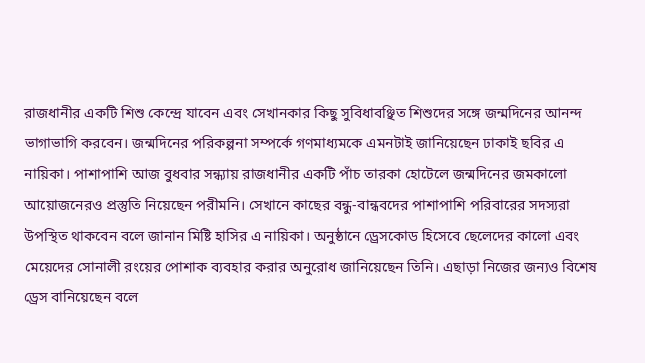রাজধানীর একটি শিশু কেন্দ্রে যাবেন এবং সেখানকার কিছু সুবিধাবঞ্ছিত শিশুদের সঙ্গে জন্মদিনের আনন্দ ভাগাভাগি করবেন। জন্মদিনের পরিকল্পনা সম্পর্কে গণমাধ্যমকে এমনটাই জানিয়েছেন ঢাকাই ছবির এ নায়িকা। পাশাপাশি আজ বুধবার সন্ধ্যায় রাজধানীর একটি পাঁচ তারকা হোটেলে জন্মদিনের জমকালো আয়োজনেরও প্রস্তুতি নিয়েছেন পরীমনি। সেখানে কাছের বন্ধু-বান্ধবদের পাশাপাশি পরিবারের সদস্যরা উপস্থিত থাকবেন বলে জানান মিষ্টি হাসির এ নায়িকা। অনুষ্ঠানে ড্রেসকোড হিসেবে ছেলেদের কালো এবং মেয়েদের সোনালী রংয়ের পোশাক ব্যবহার করার অনুরোধ জানিয়েছেন তিনি। এছাড়া নিজের জন্যও বিশেষ ড্রেস বানিয়েছেন বলে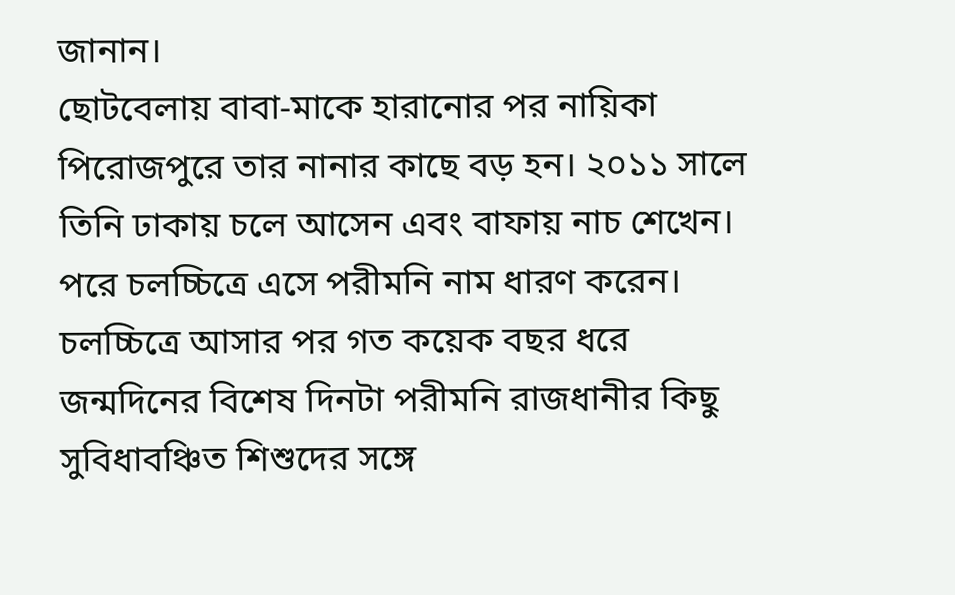জানান।
ছোটবেলায় বাবা-মাকে হারানোর পর নায়িকা পিরোজপুরে তার নানার কাছে বড় হন। ২০১১ সালে তিনি ঢাকায় চলে আসেন এবং বাফায় নাচ শেখেন। পরে চলচ্চিত্রে এসে পরীমনি নাম ধারণ করেন। চলচ্চিত্রে আসার পর গত কয়েক বছর ধরে জন্মদিনের বিশেষ দিনটা পরীমনি রাজধানীর কিছু সুবিধাবঞ্চিত শিশুদের সঙ্গে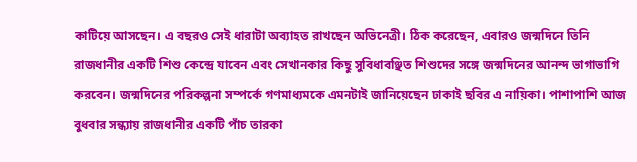কাটিয়ে আসছেন। এ বছরও সেই ধারাটা অব্যাহত রাখছেন অভিনেত্রী। ঠিক করেছেন, এবারও জন্মদিনে তিনি রাজধানীর একটি শিশু কেন্দ্রে যাবেন এবং সেখানকার কিছু সুবিধাবঞ্ছিত শিশুদের সঙ্গে জন্মদিনের আনন্দ ভাগাভাগি করবেন। জন্মদিনের পরিকল্পনা সম্পর্কে গণমাধ্যমকে এমনটাই জানিয়েছেন ঢাকাই ছবির এ নায়িকা। পাশাপাশি আজ বুধবার সন্ধ্যায় রাজধানীর একটি পাঁচ তারকা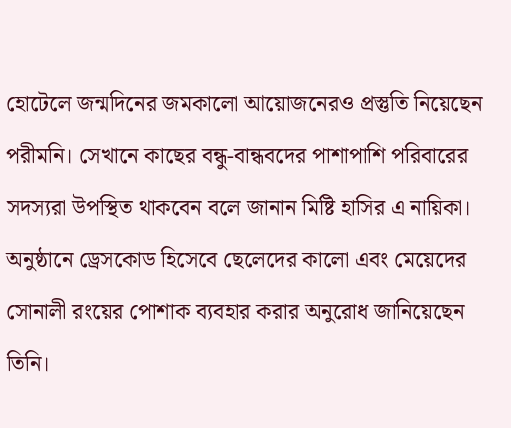হোটেলে জন্মদিনের জমকালো আয়োজনেরও প্রস্তুতি নিয়েছেন পরীমনি। সেখানে কাছের বন্ধু-বান্ধবদের পাশাপাশি পরিবারের সদস্যরা উপস্থিত থাকবেন বলে জানান মিষ্টি হাসির এ নায়িকা। অনুষ্ঠানে ড্রেসকোড হিসেবে ছেলেদের কালো এবং মেয়েদের সোনালী রংয়ের পোশাক ব্যবহার করার অনুরোধ জানিয়েছেন তিনি।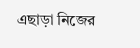এছাড়া নিজের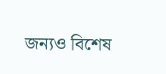জন্যও বিশেষ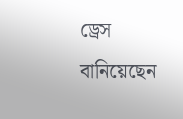ড্রেস বানিয়েছেন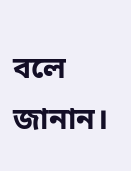বলে জানান।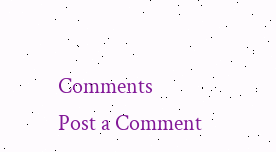Comments
Post a Comment